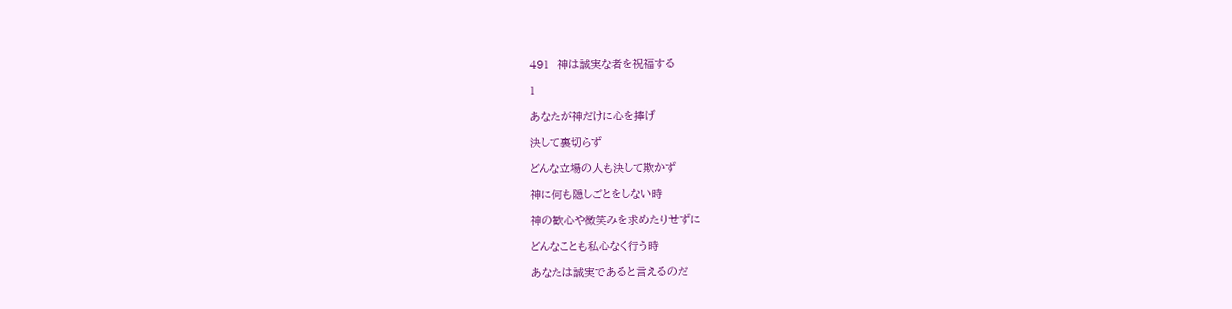491  神は誠実な者を祝福する

1

あなたが神だけに心を捧げ

決して裏切らず

どんな立場の人も決して欺かず

神に何も隠しごとをしない時

神の歓心や微笑みを求めたりせずに

どんなことも私心なく行う時

あなたは誠実であると言えるのだ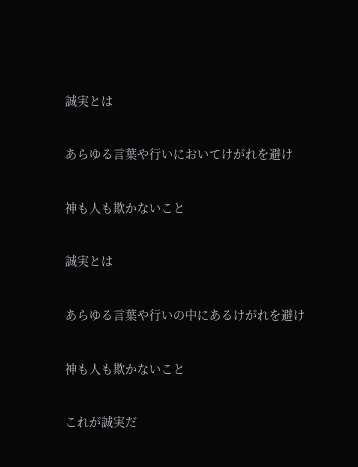誠実とは

あらゆる言葉や行いにおいてけがれを避け

神も人も欺かないこと

誠実とは

あらゆる言葉や行いの中にあるけがれを避け

神も人も欺かないこと

これが誠実だ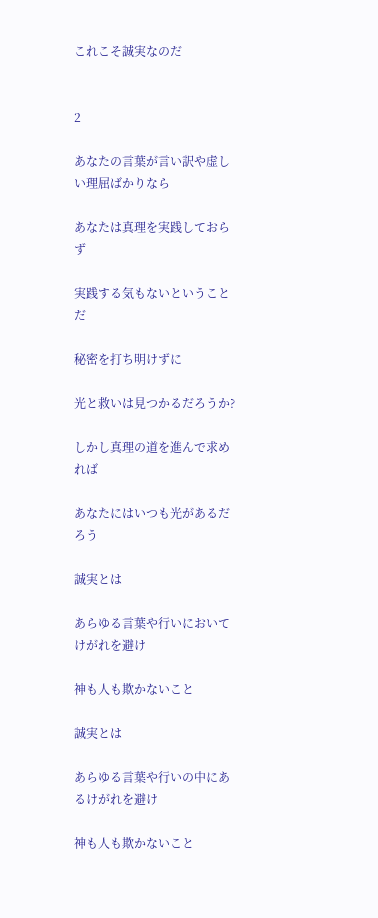これこそ誠実なのだ


2

あなたの言葉が言い訳や虚しい理屈ばかりなら

あなたは真理を実践しておらず

実践する気もないということだ

秘密を打ち明けずに

光と救いは見つかるだろうか?

しかし真理の道を進んで求めれば

あなたにはいつも光があるだろう

誠実とは

あらゆる言葉や行いにおいてけがれを避け

神も人も欺かないこと

誠実とは

あらゆる言葉や行いの中にあるけがれを避け

神も人も欺かないこと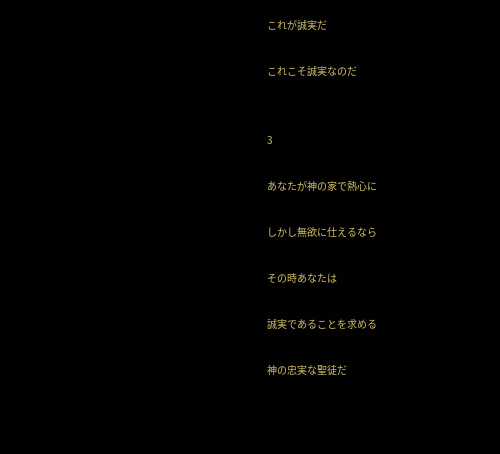これが誠実だ

これこそ誠実なのだ


3

あなたが神の家で熱心に

しかし無欲に仕えるなら

その時あなたは

誠実であることを求める

神の忠実な聖徒だ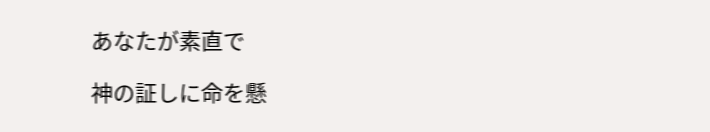あなたが素直で

神の証しに命を懸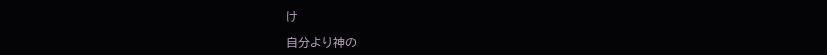け

自分より神の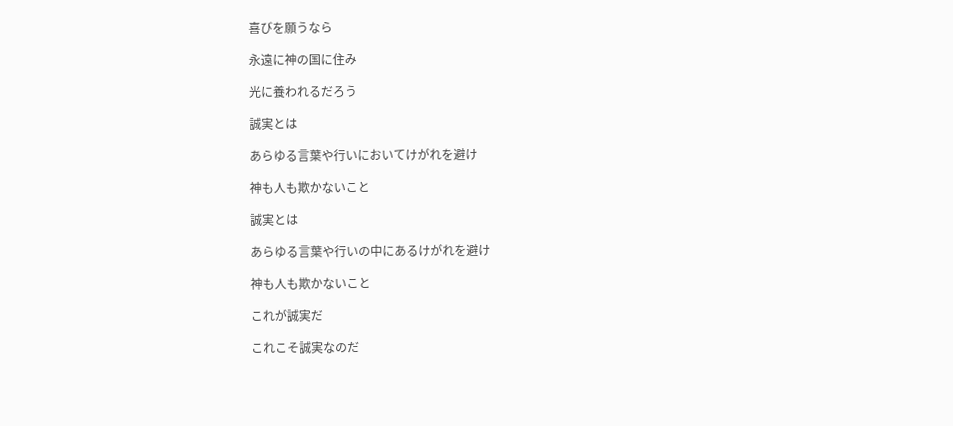喜びを願うなら

永遠に神の国に住み

光に養われるだろう

誠実とは

あらゆる言葉や行いにおいてけがれを避け

神も人も欺かないこと

誠実とは

あらゆる言葉や行いの中にあるけがれを避け

神も人も欺かないこと

これが誠実だ

これこそ誠実なのだ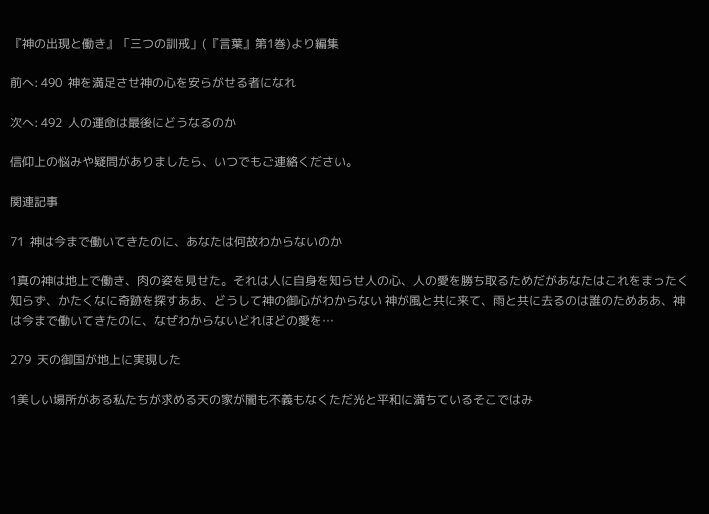『神の出現と働き』「三つの訓戒」(『言葉』第1巻)より編集

前へ: 490  神を満足させ神の心を安らがせる者になれ

次へ: 492  人の運命は最後にどうなるのか

信仰上の悩みや疑問がありましたら、いつでもご連絡ください。

関連記事

71  神は今まで働いてきたのに、あなたは何故わからないのか

1真の神は地上で働き、肉の姿を見せた。それは人に自身を知らせ人の心、人の愛を勝ち取るためだがあなたはこれをまったく知らず、かたくなに奇跡を探すああ、どうして神の御心がわからない 神が風と共に来て、雨と共に去るのは誰のためああ、神は今まで働いてきたのに、なぜわからないどれほどの愛を…

279  天の御国が地上に実現した

1美しい場所がある私たちが求める天の家が闇も不義もなくただ光と平和に満ちているそこではみ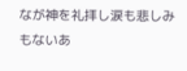なが神を礼拝し涙も悲しみもないあ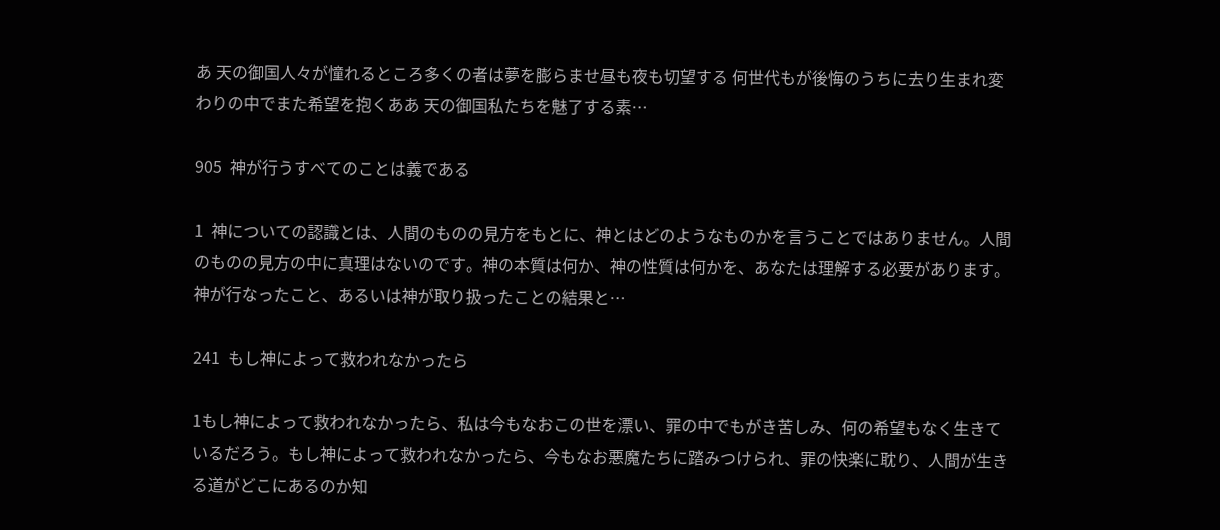あ 天の御国人々が憧れるところ多くの者は夢を膨らませ昼も夜も切望する 何世代もが後悔のうちに去り生まれ変わりの中でまた希望を抱くああ 天の御国私たちを魅了する素…

905  神が行うすべてのことは義である

1  神についての認識とは、人間のものの見方をもとに、神とはどのようなものかを言うことではありません。人間のものの見方の中に真理はないのです。神の本質は何か、神の性質は何かを、あなたは理解する必要があります。神が行なったこと、あるいは神が取り扱ったことの結果と…

241  もし神によって救われなかったら

1もし神によって救われなかったら、私は今もなおこの世を漂い、罪の中でもがき苦しみ、何の希望もなく生きているだろう。もし神によって救われなかったら、今もなお悪魔たちに踏みつけられ、罪の快楽に耽り、人間が生きる道がどこにあるのか知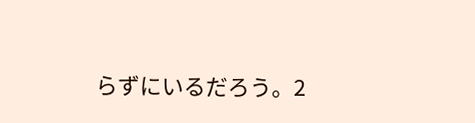らずにいるだろう。2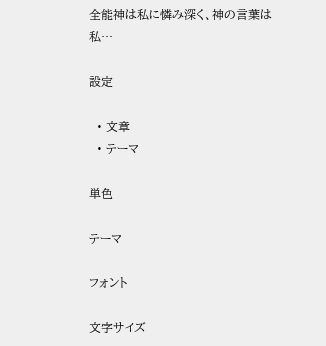全能神は私に憐み深く、神の言葉は私…

設定

  • 文章
  • テーマ

単色

テーマ

フォント

文字サイズ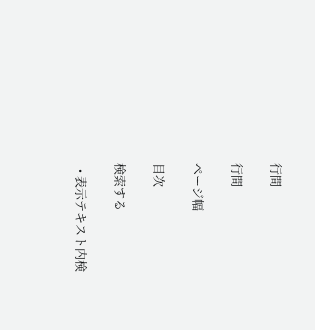行間

行間

ページ幅

目次

検索する

  • 表示テキスト内検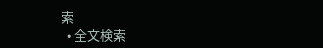索
  • 全文検索